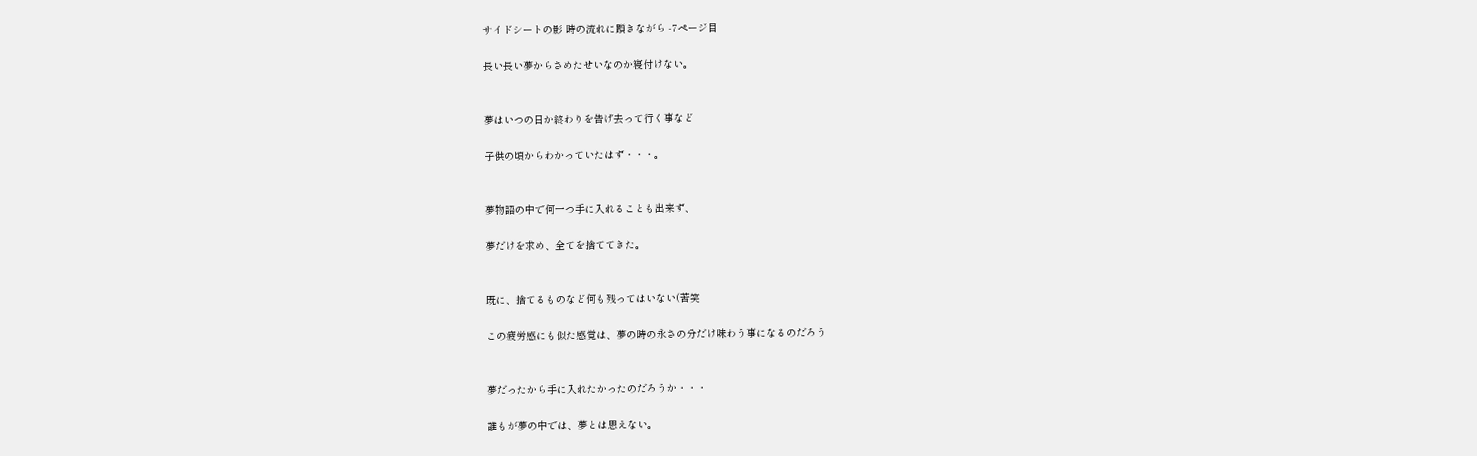サイドシートの影 時の流れに躓きながら -7ページ目

長い長い夢からさめたせいなのか寝付けない。


夢はいつの日か終わりを告げ去って行く事など

子供の頃からわかっていたはず・・・。


夢物語の中で何一つ手に入れることも出来ず、

夢だけを求め、全てを捨ててきた。


既に、捨てるものなど何も残ってはいない(苦笑

この疲労感にも似た感覚は、夢の時の永さの分だけ味わう事になるのだろう


夢だったから手に入れたかったのだろうか・・・

誰もが夢の中では、夢とは思えない。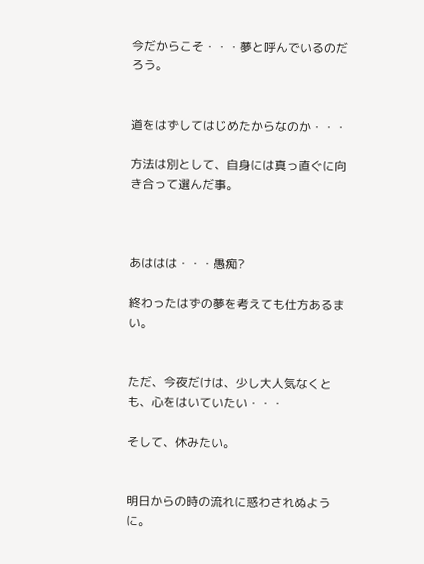今だからこそ・・・夢と呼んでいるのだろう。


道をはずしてはじめたからなのか・・・

方法は別として、自身には真っ直ぐに向き合って選んだ事。



あははは・・・愚痴?

終わったはずの夢を考えても仕方あるまい。


ただ、今夜だけは、少し大人気なくとも、心をはいていたい・・・

そして、休みたい。


明日からの時の流れに惑わされぬように。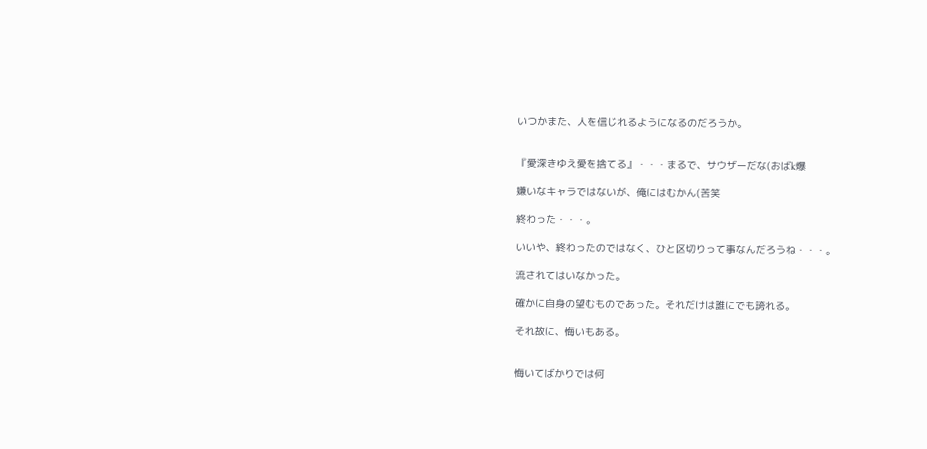いつかまた、人を信じれるようになるのだろうか。


『愛深きゆえ愛を捨てる』・・・まるで、サウザーだな(おばk爆

嫌いなキャラではないが、俺にはむかん(苦笑

終わった・・・。

いいや、終わったのではなく、ひと区切りって事なんだろうね・・・。

流されてはいなかった。

確かに自身の望むものであった。それだけは誰にでも誇れる。

それ故に、悔いもある。


悔いてばかりでは何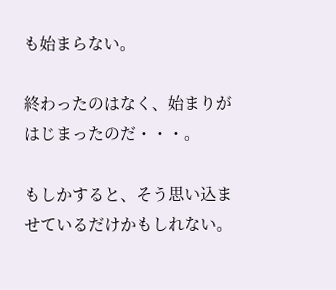も始まらない。

終わったのはなく、始まりがはじまったのだ・・・。

もしかすると、そう思い込ませているだけかもしれない。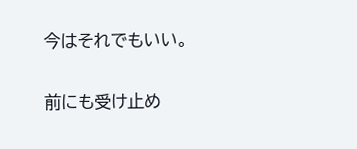今はそれでもいい。

前にも受け止め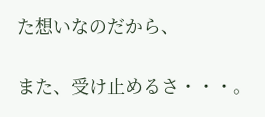た想いなのだから、

また、受け止めるさ・・・。